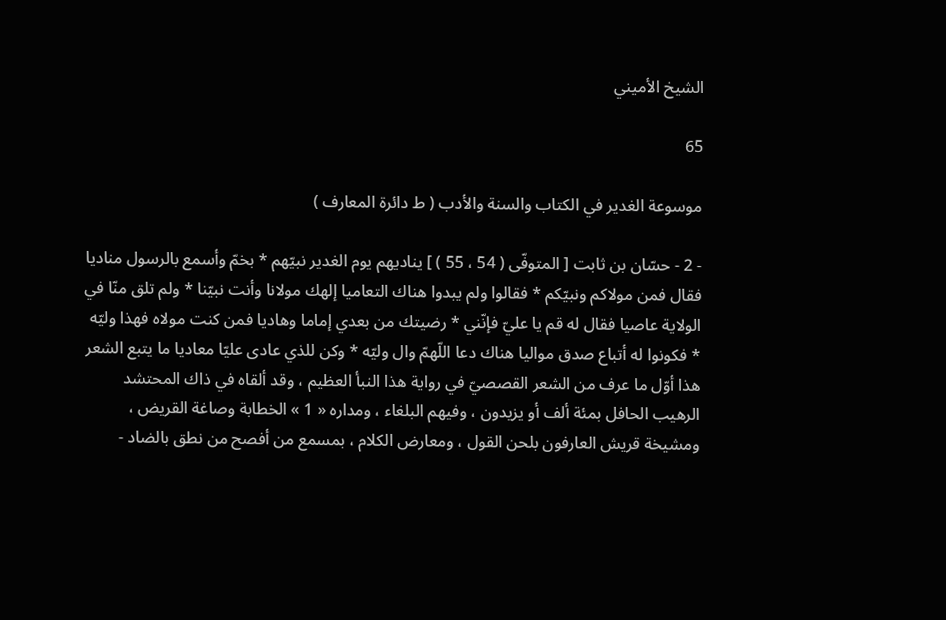الشيخ الأميني

65

موسوعة الغدير في الكتاب والسنة والأدب ( ط دائرة المعارف )

- 2 - حسّان بن ثابت [ المتوفّى ( 54 ، 55 ) ] يناديهم يوم الغدير نبيّهم * بخمّ وأسمع بالرسول مناديا فقال فمن مولاكم ونبيّكم * فقالوا ولم يبدوا هناك التعاميا إلهك مولانا وأنت نبيّنا * ولم تلق منّا في الولاية عاصيا فقال له قم يا عليّ فإنّني * رضيتك من بعدي إماما وهاديا فمن كنت مولاه فهذا وليّه * فكونوا له أتباع صدق مواليا هناك دعا اللّهمّ وال وليّه * وكن للذي عادى عليّا معاديا ما يتبع الشعر هذا أوّل ما عرف من الشعر القصصيّ في رواية هذا النبأ العظيم ، وقد ألقاه في ذاك المحتشد الرهيب الحافل بمئة ألف أو يزيدون ، وفيهم البلغاء ، ومداره « 1 » الخطابة وصاغة القريض ، ومشيخة قريش العارفون بلحن القول ، ومعارض الكلام ، بمسمع من أفصح من نطق بالضاد -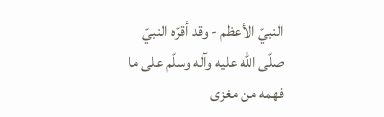النبيّ الأعظم - وقد أقرّه النبيّ صلّى اللّه عليه وآله وسلّم على ما فهمه من مغزى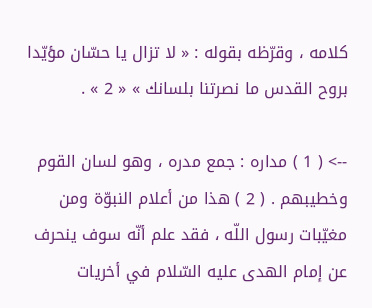كلامه ، وقرّظه بقوله : « لا تزال يا حسّان مؤيّدا بروح القدس ما نصرتنا بلسانك » « 2 » .

--> ( 1 ) مداره : جمع مدره ، وهو لسان القوم وخطيبهم . ( 2 ) هذا من أعلام النبوّة ومن مغيّبات رسول اللّه ، فقد علم أنّه سوف ينحرف عن إمام الهدى عليه السّلام في أخريات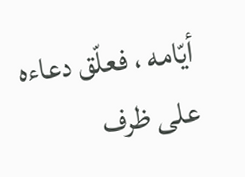أيّامه ، فعلّق دعاءه على ظرف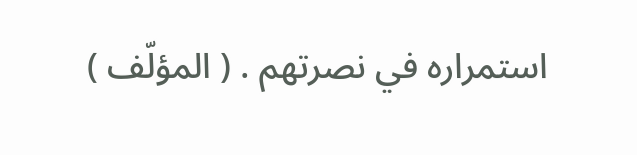استمراره في نصرتهم . ( المؤلّف )